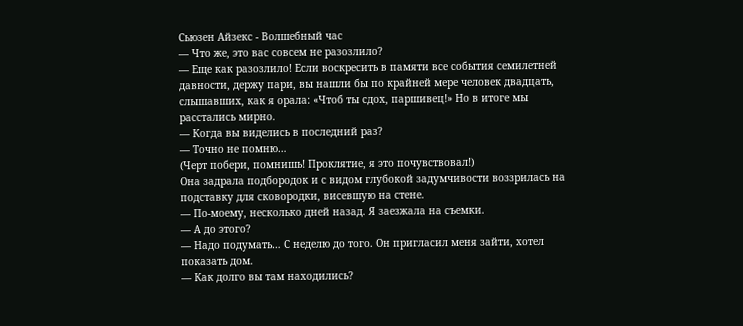Сьюзен Айзекс - Волшебный час
— Что же, это вас совсем не разозлило?
— Еще как разозлило! Если воскресить в памяти все события семилетней давности, держу пари, вы нашли бы по крайней мере человек двадцать, слышавших, как я орала: «Чтоб ты сдох, паршивец!» Но в итоге мы расстались мирно.
— Когда вы виделись в последний раз?
— Точно не помню…
(Черт побери, помнишь! Проклятие, я это почувствовал!)
Она задрала подбородок и с видом глубокой задумчивости воззрилась на подставку для сковородки, висевшую на стене.
— По-моему, несколько дней назад. Я заезжала на съемки.
— А до этого?
— Надо подумать… С неделю до того. Он пригласил меня зайти, хотел показать дом.
— Как долго вы там находились?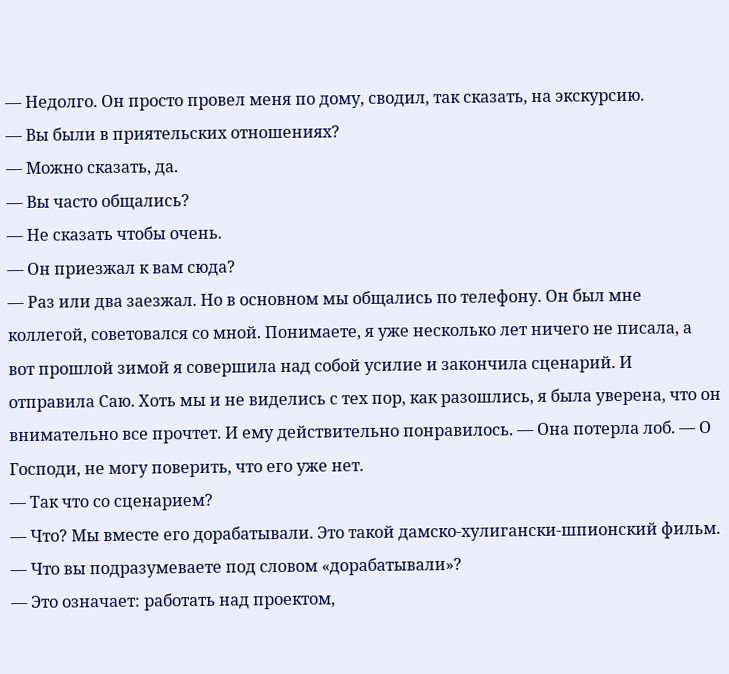— Недолго. Он просто провел меня по дому, сводил, так сказать, на экскурсию.
— Вы были в приятельских отношениях?
— Можно сказать, да.
— Вы часто общались?
— Не сказать чтобы очень.
— Он приезжал к вам сюда?
— Раз или два заезжал. Но в основном мы общались по телефону. Он был мне коллегой, советовался со мной. Понимаете, я уже несколько лет ничего не писала, а вот прошлой зимой я совершила над собой усилие и закончила сценарий. И отправила Саю. Хоть мы и не виделись с тех пор, как разошлись, я была уверена, что он внимательно все прочтет. И ему действительно понравилось. — Она потерла лоб. — О Господи, не могу поверить, что его уже нет.
— Так что со сценарием?
— Что? Мы вместе его дорабатывали. Это такой дамско-хулигански-шпионский фильм.
— Что вы подразумеваете под словом «дорабатывали»?
— Это означает: работать над проектом,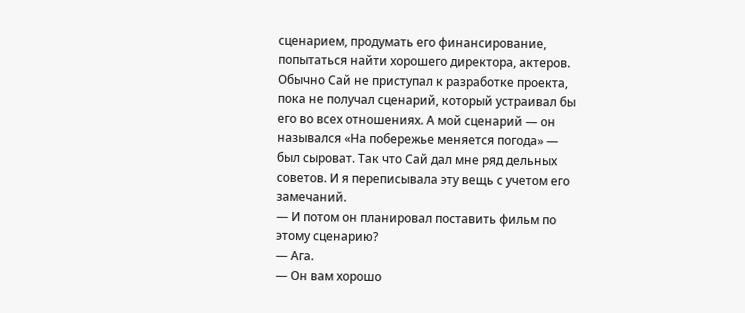сценарием, продумать его финансирование, попытаться найти хорошего директора, актеров. Обычно Сай не приступал к разработке проекта, пока не получал сценарий, который устраивал бы его во всех отношениях. А мой сценарий — он назывался «На побережье меняется погода» — был сыроват. Так что Сай дал мне ряд дельных советов. И я переписывала эту вещь с учетом его замечаний.
— И потом он планировал поставить фильм по этому сценарию?
— Ага.
— Он вам хорошо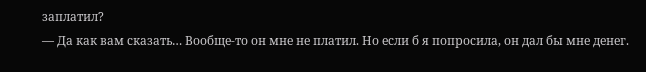заплатил?
— Да как вам сказать… Вообще-то он мне не платил. Но если б я попросила, он дал бы мне денег.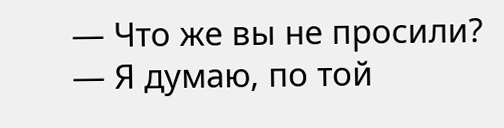— Что же вы не просили?
— Я думаю, по той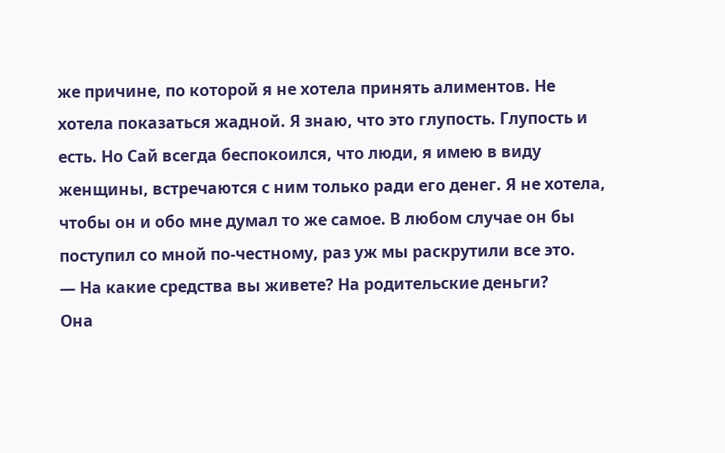же причине, по которой я не хотела принять алиментов. Не хотела показаться жадной. Я знаю, что это глупость. Глупость и есть. Но Сай всегда беспокоился, что люди, я имею в виду женщины, встречаются с ним только ради его денег. Я не хотела, чтобы он и обо мне думал то же самое. В любом случае он бы поступил со мной по-честному, раз уж мы раскрутили все это.
— На какие средства вы живете? На родительские деньги?
Она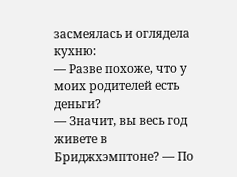засмеялась и оглядела кухню:
— Разве похоже, что у моих родителей есть деньги?
— Значит, вы весь год живете в Бриджхэмптоне? — По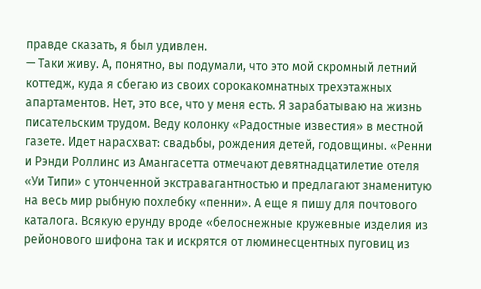правде сказать, я был удивлен.
— Таки живу. А, понятно, вы подумали, что это мой скромный летний коттедж, куда я сбегаю из своих сорокакомнатных трехэтажных апартаментов. Нет, это все, что у меня есть. Я зарабатываю на жизнь писательским трудом. Веду колонку «Радостные известия» в местной газете. Идет нарасхват: свадьбы, рождения детей, годовщины. «Ренни и Рэнди Роллинс из Амангасетта отмечают девятнадцатилетие отеля «Уи Типи» с утонченной экстравагантностью и предлагают знаменитую на весь мир рыбную похлебку «пенни». А еще я пишу для почтового каталога. Всякую ерунду вроде «белоснежные кружевные изделия из рейонового шифона так и искрятся от люминесцентных пуговиц из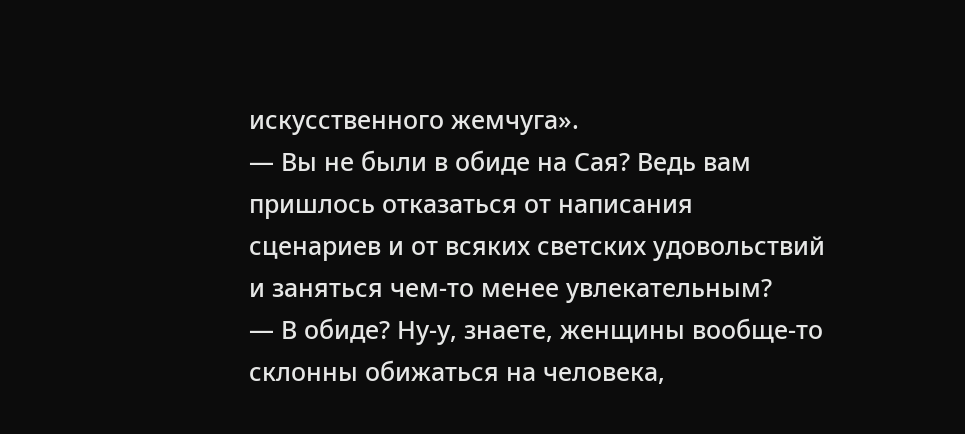искусственного жемчуга».
— Вы не были в обиде на Сая? Ведь вам пришлось отказаться от написания сценариев и от всяких светских удовольствий и заняться чем-то менее увлекательным?
— В обиде? Ну-у, знаете, женщины вообще-то склонны обижаться на человека,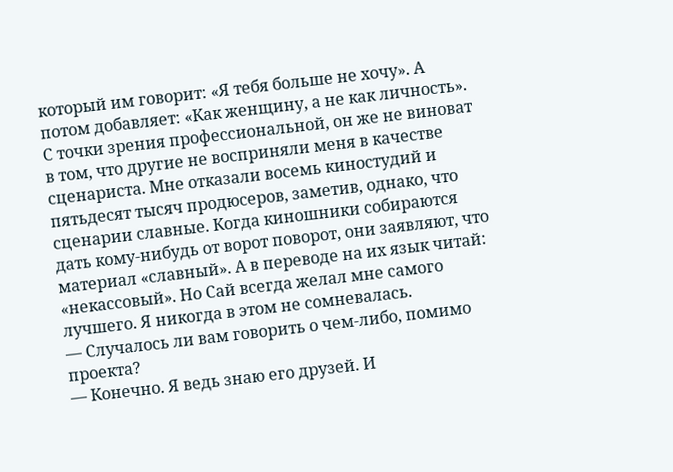который им говорит: «Я тебя больше не хочу». А потом добавляет: «Как женщину, а не как личность». С точки зрения профессиональной, он же не виноват в том, что другие не восприняли меня в качестве сценариста. Мне отказали восемь киностудий и пятьдесят тысяч продюсеров, заметив, однако, что сценарии славные. Когда киношники собираются дать кому-нибудь от ворот поворот, они заявляют, что материал «славный». А в переводе на их язык читай: «некассовый». Но Сай всегда желал мне самого лучшего. Я никогда в этом не сомневалась.
— Случалось ли вам говорить о чем-либо, помимо проекта?
— Конечно. Я ведь знаю его друзей. И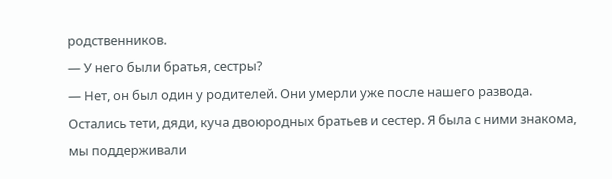родственников.
— У него были братья, сестры?
— Нет, он был один у родителей. Они умерли уже после нашего развода. Остались тети, дяди, куча двоюродных братьев и сестер. Я была с ними знакома, мы поддерживали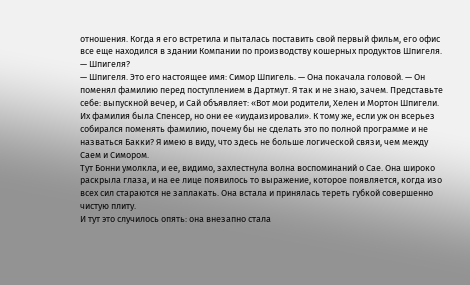отношения. Когда я его встретила и пыталась поставить свой первый фильм, его офис все еще находился в здании Компании по производству кошерных продуктов Шпигеля.
— Шпигеля?
— Шпигеля. Это его настоящее имя: Симор Шпигель. — Она покачала головой. — Он поменял фамилию перед поступлением в Дартмут. Я так и не знаю, зачем. Представьте себе: выпускной вечер, и Сай объявляет: «Вот мои родители, Хелен и Мортон Шпигели. Их фамилия была Спенсер, но они ее «иудаизировали». К тому же, если уж он всерьез собирался поменять фамилию, почему бы не сделать это по полной программе и не назваться Бакки? Я имею в виду, что здесь не больше логической связи, чем между Саем и Симором.
Тут Бонни умолкла, и ее, видимо, захлестнула волна воспоминаний о Сае. Она широко раскрыла глаза, и на ее лице появилось то выражение, которое появляется, когда изо всех сил стараются не заплакать. Она встала и принялась тереть губкой совершенно чистую плиту.
И тут это случилось опять: она внезапно стала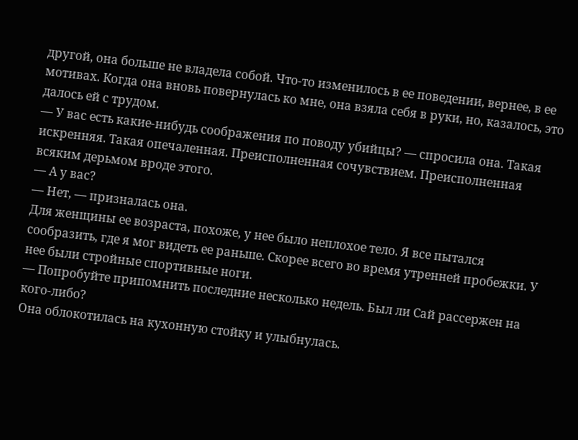другой, она больше не владела собой. Что-то изменилось в ее поведении, вернее, в ее мотивах. Когда она вновь повернулась ко мне, она взяла себя в руки, но, казалось, это далось ей с трудом.
— У вас есть какие-нибудь соображения по поводу убийцы? — спросила она. Такая искренняя. Такая опечаленная. Преисполненная сочувствием. Преисполненная всяким дерьмом вроде этого.
— А у вас?
— Нет, — призналась она.
Для женщины ее возраста, похоже, у нее было неплохое тело. Я все пытался сообразить, где я мог видеть ее раньше. Скорее всего во время утренней пробежки. У нее были стройные спортивные ноги.
— Попробуйте припомнить последние несколько недель. Был ли Сай рассержен на кого-либо?
Она облокотилась на кухонную стойку и улыбнулась.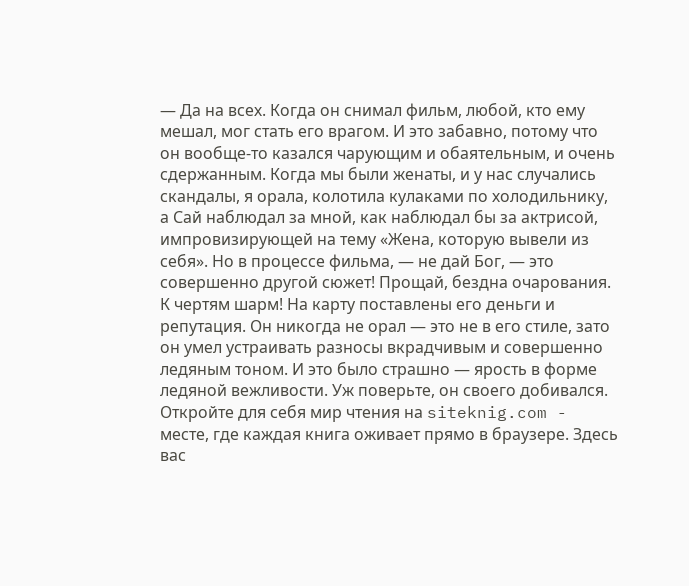— Да на всех. Когда он снимал фильм, любой, кто ему мешал, мог стать его врагом. И это забавно, потому что он вообще-то казался чарующим и обаятельным, и очень сдержанным. Когда мы были женаты, и у нас случались скандалы, я орала, колотила кулаками по холодильнику, а Сай наблюдал за мной, как наблюдал бы за актрисой, импровизирующей на тему «Жена, которую вывели из себя». Но в процессе фильма, — не дай Бог, — это совершенно другой сюжет! Прощай, бездна очарования. К чертям шарм! На карту поставлены его деньги и репутация. Он никогда не орал — это не в его стиле, зато он умел устраивать разносы вкрадчивым и совершенно ледяным тоном. И это было страшно — ярость в форме ледяной вежливости. Уж поверьте, он своего добивался.
Откройте для себя мир чтения на siteknig.com - месте, где каждая книга оживает прямо в браузере. Здесь вас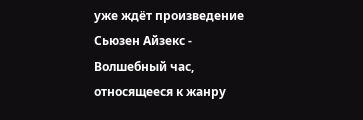уже ждёт произведение Сьюзен Айзекс - Волшебный час, относящееся к жанру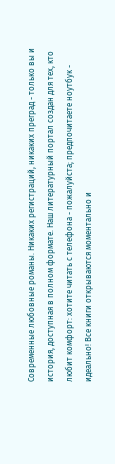Современные любовные романы. Никаких регистраций, никаких преград - только вы и история, доступная в полном формате. Наш литературный портал создан для тех, кто любит комфорт: хотите читать с телефона - пожалуйста; предпочитаете ноутбук - идеально! Все книги открываются моментально и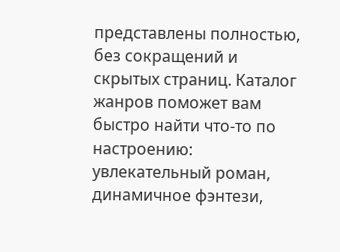представлены полностью, без сокращений и скрытых страниц. Каталог жанров поможет вам быстро найти что-то по настроению: увлекательный роман, динамичное фэнтези,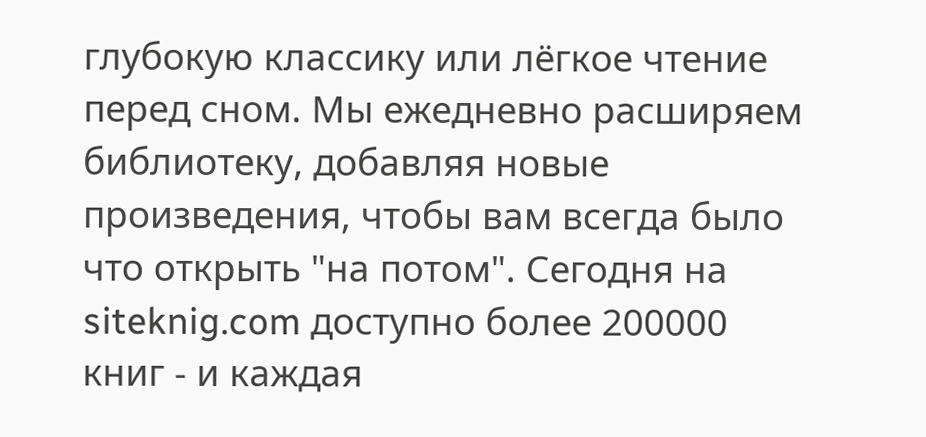глубокую классику или лёгкое чтение перед сном. Мы ежедневно расширяем библиотеку, добавляя новые произведения, чтобы вам всегда было что открыть "на потом". Сегодня на siteknig.com доступно более 200000 книг - и каждая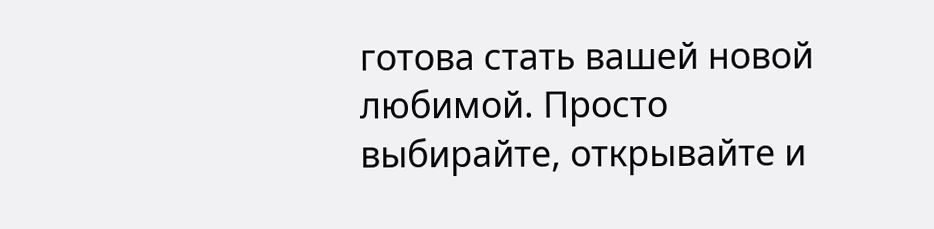готова стать вашей новой любимой. Просто выбирайте, открывайте и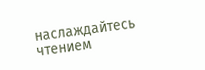наслаждайтесь чтением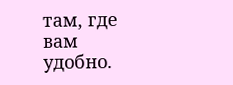там, где вам удобно.